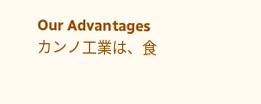Our Advantages
カンノ工業は、食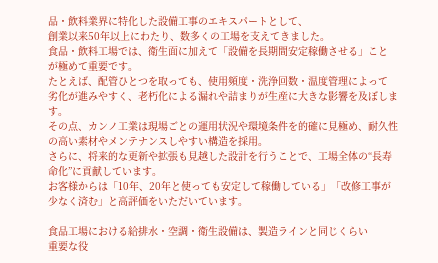品・飲料業界に特化した設備工事のエキスパートとして、
創業以来50年以上にわたり、数多くの工場を支えてきました。
食品・飲料工場では、衛生面に加えて「設備を長期間安定稼働させる」こと
が極めて重要です。
たとえば、配管ひとつを取っても、使用頻度・洗浄回数・温度管理によって
劣化が進みやすく、老朽化による漏れや詰まりが生産に大きな影響を及ぼします。
その点、カンノ工業は現場ごとの運用状況や環境条件を的確に見極め、耐久性の高い素材やメンテナンスしやすい構造を採用。
さらに、将来的な更新や拡張も見越した設計を行うことで、工場全体の“長寿命化”に貢献しています。
お客様からは「10年、20年と使っても安定して稼働している」「改修工事が少なく済む」と高評価をいただいています。

食品工場における給排水・空調・衛生設備は、製造ラインと同じくらい
重要な役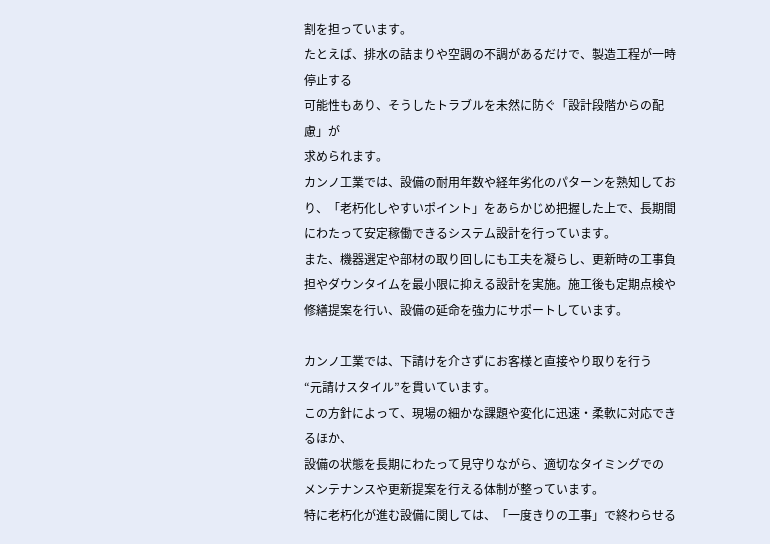割を担っています。
たとえば、排水の詰まりや空調の不調があるだけで、製造工程が一時停止する
可能性もあり、そうしたトラブルを未然に防ぐ「設計段階からの配慮」が
求められます。
カンノ工業では、設備の耐用年数や経年劣化のパターンを熟知しており、「老朽化しやすいポイント」をあらかじめ把握した上で、長期間にわたって安定稼働できるシステム設計を行っています。
また、機器選定や部材の取り回しにも工夫を凝らし、更新時の工事負担やダウンタイムを最小限に抑える設計を実施。施工後も定期点検や修繕提案を行い、設備の延命を強力にサポートしています。

カンノ工業では、下請けを介さずにお客様と直接やり取りを行う
“元請けスタイル”を貫いています。
この方針によって、現場の細かな課題や変化に迅速・柔軟に対応できるほか、
設備の状態を長期にわたって見守りながら、適切なタイミングでの
メンテナンスや更新提案を行える体制が整っています。
特に老朽化が進む設備に関しては、「一度きりの工事」で終わらせる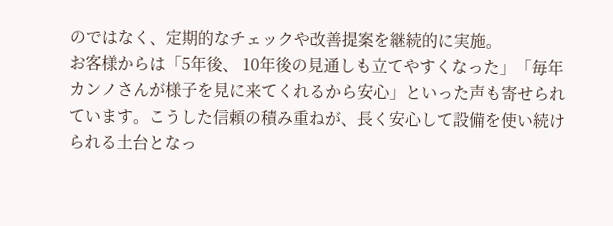のではなく、定期的なチェックや改善提案を継続的に実施。
お客様からは「5年後、 10年後の見通しも立てやすくなった」「毎年カンノさんが様子を見に来てくれるから安心」といった声も寄せられています。こうした信頼の積み重ねが、長く安心して設備を使い続けられる土台となっ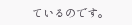ているのです。